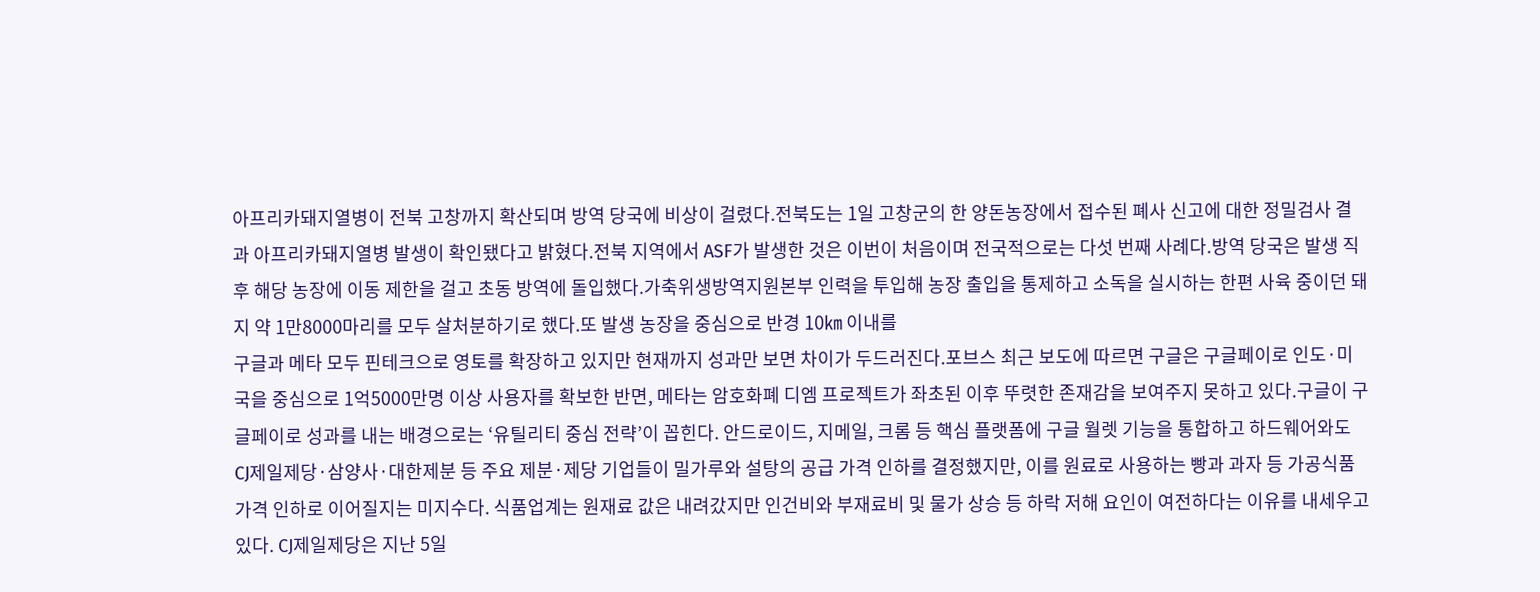아프리카돼지열병이 전북 고창까지 확산되며 방역 당국에 비상이 걸렸다.전북도는 1일 고창군의 한 양돈농장에서 접수된 폐사 신고에 대한 정밀검사 결과 아프리카돼지열병 발생이 확인됐다고 밝혔다.전북 지역에서 ASF가 발생한 것은 이번이 처음이며 전국적으로는 다섯 번째 사례다.방역 당국은 발생 직후 해당 농장에 이동 제한을 걸고 초동 방역에 돌입했다.가축위생방역지원본부 인력을 투입해 농장 출입을 통제하고 소독을 실시하는 한편 사육 중이던 돼지 약 1만8000마리를 모두 살처분하기로 했다.또 발생 농장을 중심으로 반경 10㎞ 이내를
구글과 메타 모두 핀테크으로 영토를 확장하고 있지만 현재까지 성과만 보면 차이가 두드러진다.포브스 최근 보도에 따르면 구글은 구글페이로 인도·미국을 중심으로 1억5000만명 이상 사용자를 확보한 반면, 메타는 암호화폐 디엠 프로젝트가 좌초된 이후 뚜렷한 존재감을 보여주지 못하고 있다.구글이 구글페이로 성과를 내는 배경으로는 ‘유틸리티 중심 전략’이 꼽힌다. 안드로이드, 지메일, 크롬 등 핵심 플랫폼에 구글 월렛 기능을 통합하고 하드웨어와도
CJ제일제당·삼양사·대한제분 등 주요 제분·제당 기업들이 밀가루와 설탕의 공급 가격 인하를 결정했지만, 이를 원료로 사용하는 빵과 과자 등 가공식품 가격 인하로 이어질지는 미지수다. 식품업계는 원재료 값은 내려갔지만 인건비와 부재료비 및 물가 상승 등 하락 저해 요인이 여전하다는 이유를 내세우고 있다. CJ제일제당은 지난 5일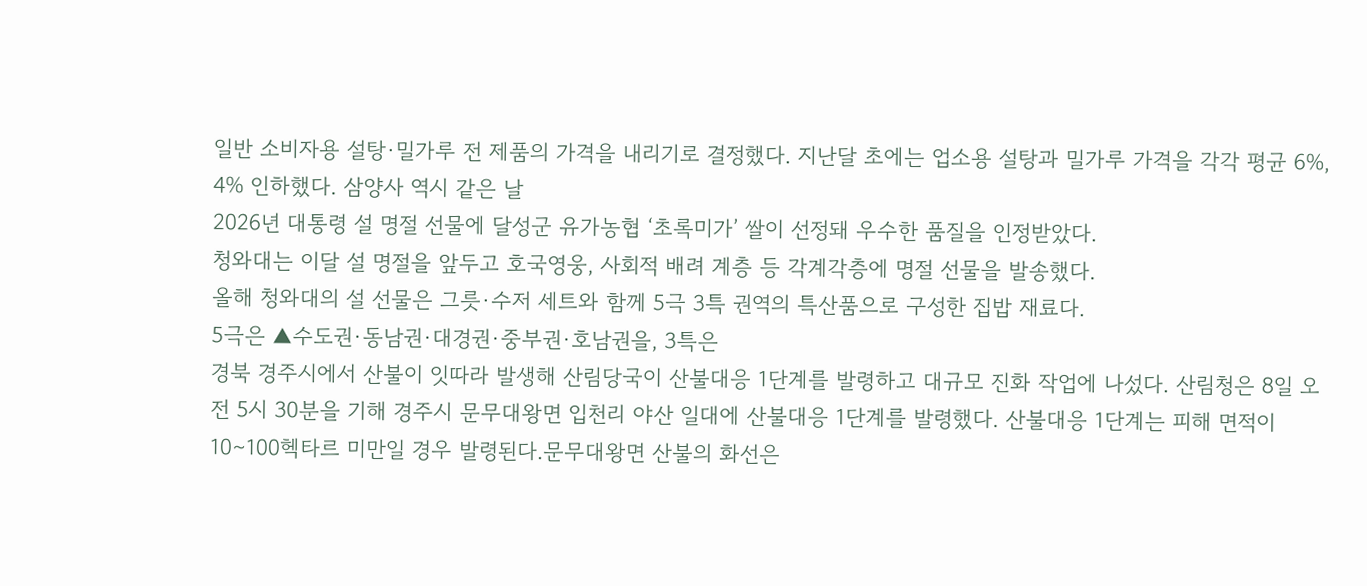일반 소비자용 설탕·밀가루 전 제품의 가격을 내리기로 결정했다. 지난달 초에는 업소용 설탕과 밀가루 가격을 각각 평균 6%, 4% 인하했다. 삼양사 역시 같은 날
2026년 대통령 설 명절 선물에 달성군 유가농협 ‘초록미가’ 쌀이 선정돼 우수한 품질을 인정받았다.
청와대는 이달 설 명절을 앞두고 호국영웅, 사회적 배려 계층 등 각계각층에 명절 선물을 발송했다.
올해 청와대의 설 선물은 그릇·수저 세트와 함께 5극 3특 권역의 특산품으로 구성한 집밥 재료다.
5극은 ▲수도권·동남권·대경권·중부권·호남권을, 3특은
경북 경주시에서 산불이 잇따라 발생해 산림당국이 산불대응 1단계를 발령하고 대규모 진화 작업에 나섰다. 산림청은 8일 오전 5시 30분을 기해 경주시 문무대왕면 입천리 야산 일대에 산불대응 1단계를 발령했다. 산불대응 1단계는 피해 면적이 10∼100헥타르 미만일 경우 발령된다.문무대왕면 산불의 화선은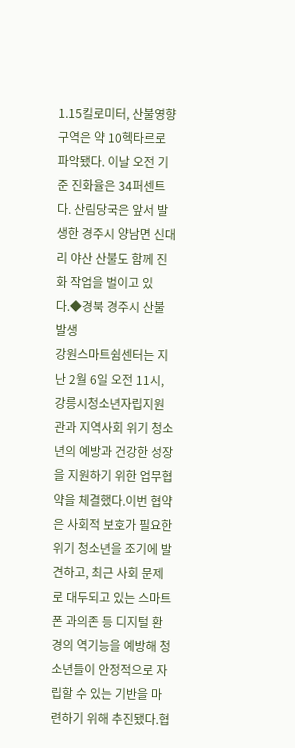1.15킬로미터, 산불영향 구역은 약 10헥타르로 파악됐다. 이날 오전 기준 진화율은 34퍼센트다. 산림당국은 앞서 발생한 경주시 양남면 신대리 야산 산불도 함께 진화 작업을 벌이고 있다.◆경북 경주시 산불 발생
강원스마트쉼센터는 지난 2월 6일 오전 11시, 강릉시청소년자립지원관과 지역사회 위기 청소년의 예방과 건강한 성장을 지원하기 위한 업무협약을 체결했다.이번 협약은 사회적 보호가 필요한 위기 청소년을 조기에 발견하고, 최근 사회 문제로 대두되고 있는 스마트폰 과의존 등 디지털 환경의 역기능을 예방해 청소년들이 안정적으로 자립할 수 있는 기반을 마련하기 위해 추진됐다.협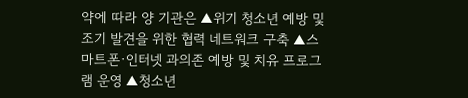약에 따라 양 기관은 ▲위기 청소년 예방 및 조기 발견을 위한 협력 네트워크 구축 ▲스마트폰·인터넷 과의존 예방 및 치유 프로그램 운영 ▲청소년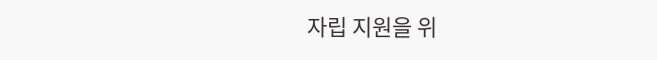자립 지원을 위